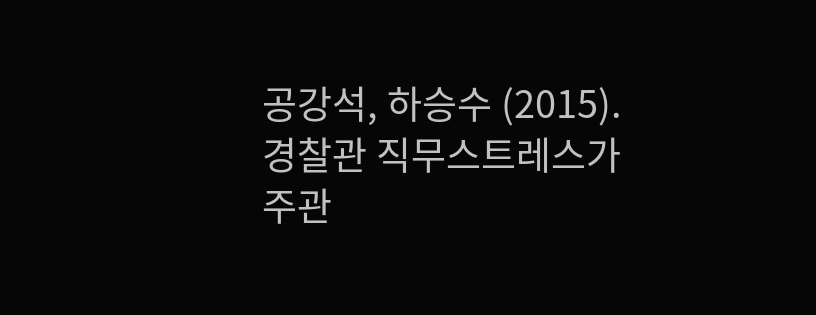공강석, 하승수 (2015). 경찰관 직무스트레스가 주관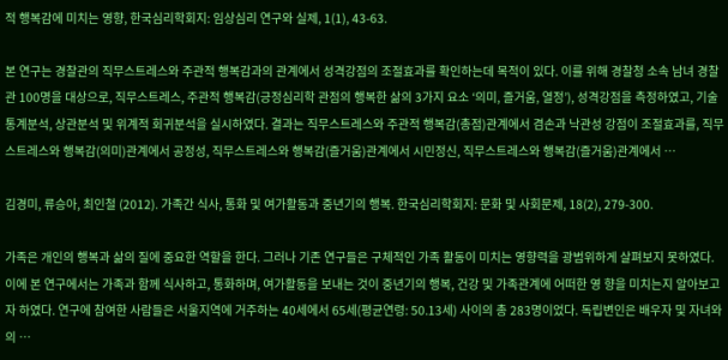적 행복감에 미치는 영향, 한국심리학회지: 임상심리 연구와 실제, 1(1), 43-63.

본 연구는 경찰관의 직무스트레스와 주관적 행복감과의 관계에서 성격강점의 조절효과를 확인하는데 목적이 있다. 이를 위해 경찰청 소속 남녀 경찰관 100명을 대상으로, 직무스트레스, 주관적 행복감(긍정심리학 관점의 행복한 삶의 3가지 요소 ‘의미, 즐거움, 열정’), 성격강점을 측정하였고, 기술통계분석, 상관분석 및 위계적 회귀분석을 실시하였다. 결과는 직무스트레스와 주관적 행복감(총점)관계에서 겸손과 낙관성 강점이 조절효과를, 직무스트레스와 행복감(의미)관계에서 공정성, 직무스트레스와 행복감(즐거움)관계에서 시민정신, 직무스트레스와 행복감(즐거움)관계에서 …

김경미, 류승아, 최인철 (2012). 가족간 식사, 통화 및 여가활동과 중년기의 행복. 한국심리학회지: 문화 및 사회문제, 18(2), 279-300.

가족은 개인의 행복과 삶의 질에 중요한 역할을 한다. 그러나 기존 연구들은 구체적인 가족 활동이 미치는 영향력을 광범위하게 살펴보지 못하였다. 이에 본 연구에서는 가족과 함께 식사하고, 통화하며, 여가활동을 보내는 것이 중년기의 행복, 건강 및 가족관계에 어떠한 영 향을 미치는지 알아보고자 하였다. 연구에 참여한 사람들은 서울지역에 거주하는 40세에서 65세(평균연령: 50.13세) 사이의 총 283명이었다. 독립변인은 배우자 및 자녀와의 …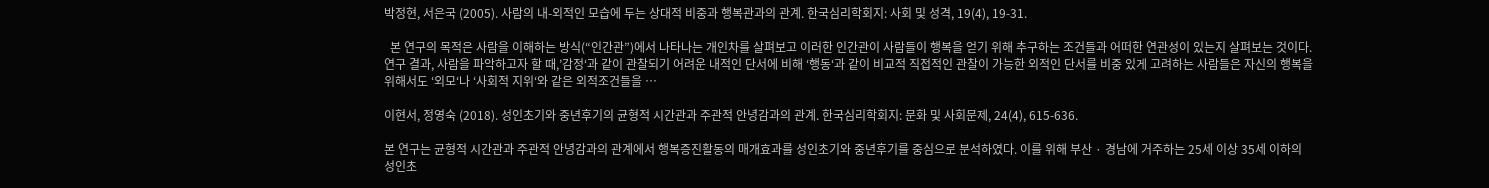박정현, 서은국 (2005). 사람의 내-외적인 모습에 두는 상대적 비중과 행복관과의 관계. 한국심리학회지: 사회 및 성격, 19(4), 19-31.

  본 연구의 목적은 사람을 이해하는 방식(“인간관”)에서 나타나는 개인차를 살펴보고 이러한 인간관이 사람들이 행복을 얻기 위해 추구하는 조건들과 어떠한 연관성이 있는지 살펴보는 것이다. 연구 결과, 사람을 파악하고자 할 때,’감정‘과 같이 관찰되기 어려운 내적인 단서에 비해 ‘행동‘과 같이 비교적 직접적인 관찰이 가능한 외적인 단서를 비중 있게 고려하는 사람들은 자신의 행복을 위해서도 ‘외모‘나 ‘사회적 지위‘와 같은 외적조건들을 …

이현서, 정영숙 (2018). 성인초기와 중년후기의 균형적 시간관과 주관적 안녕감과의 관계. 한국심리학회지: 문화 및 사회문제, 24(4), 615-636.

본 연구는 균형적 시간관과 주관적 안녕감과의 관계에서 행복증진활동의 매개효과를 성인초기와 중년후기를 중심으로 분석하였다. 이를 위해 부산 · 경남에 거주하는 25세 이상 35세 이하의 성인초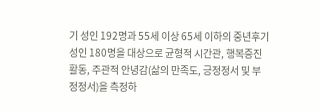기 성인 192명과 55세 이상 65세 이하의 중년후기 성인 180명을 대상으로 균형적 시간관, 행복증진활동, 주관적 안녕감(삶의 만족도, 긍정정서 및 부정정서)을 측정하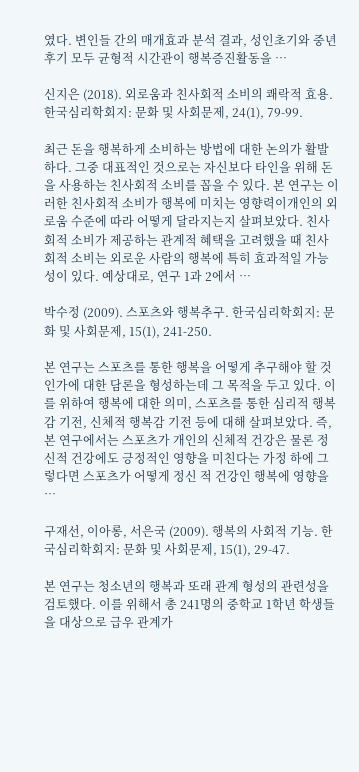였다. 변인들 간의 매개효과 분석 결과, 성인초기와 중년후기 모두 균형적 시간관이 행복증진활동을 …

신지은 (2018). 외로움과 친사회적 소비의 쾌락적 효용. 한국심리학회지: 문화 및 사회문제, 24(1), 79-99.

최근 돈을 행복하게 소비하는 방법에 대한 논의가 활발하다. 그중 대표적인 것으로는 자신보다 타인을 위해 돈을 사용하는 친사회적 소비를 꼽을 수 있다. 본 연구는 이러한 친사회적 소비가 행복에 미치는 영향력이개인의 외로움 수준에 따라 어떻게 달라지는지 살펴보았다. 친사회적 소비가 제공하는 관계적 혜택을 고려했을 때 친사회적 소비는 외로운 사람의 행복에 특히 효과적일 가능성이 있다. 예상대로, 연구 1과 2에서 …

박수정 (2009). 스포츠와 행복추구. 한국심리학회지: 문화 및 사회문제, 15(1), 241-250.

본 연구는 스포츠를 통한 행복을 어떻게 추구해야 할 것인가에 대한 담론을 형성하는데 그 목적을 두고 있다. 이를 위하여 행복에 대한 의미, 스포츠를 통한 심리적 행복감 기전, 신체적 행복감 기전 등에 대해 살펴보았다. 즉, 본 연구에서는 스포츠가 개인의 신체적 건강은 물론 정신적 건강에도 긍정적인 영향을 미친다는 가정 하에 그렇다면 스포츠가 어떻게 정신 적 건강인 행복에 영향을 …

구재선, 이아롱, 서은국 (2009). 행복의 사회적 기능. 한국심리학회지: 문화 및 사회문제, 15(1), 29-47.

본 연구는 청소년의 행복과 또래 관계 형성의 관련성을 검토했다. 이를 위해서 총 241명의 중학교 1학년 학생들을 대상으로 급우 관계가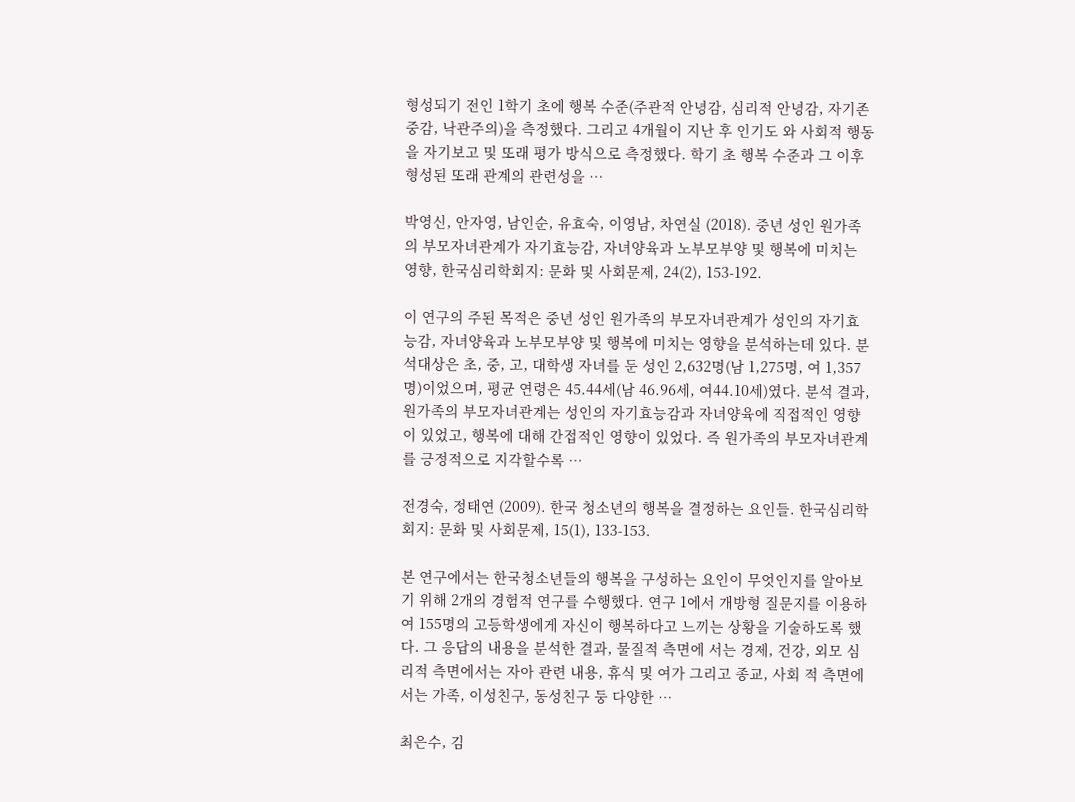형성되기 전인 1학기 초에 행복 수준(주관적 안녕감, 심리적 안녕감, 자기존중감, 낙관주의)을 측정했다. 그리고 4개월이 지난 후 인기도 와 사회적 행동을 자기보고 및 또래 평가 방식으로 측정했다. 학기 초 행복 수준과 그 이후 형성된 또래 관계의 관련성을 …

박영신, 안자영, 남인순, 유효숙, 이영남, 차연실 (2018). 중년 성인 원가족의 부모자녀관계가 자기효능감, 자녀양육과 노부모부양 및 행복에 미치는 영향, 한국심리학회지: 문화 및 사회문제, 24(2), 153-192.

이 연구의 주된 목적은 중년 성인 원가족의 부모자녀관계가 성인의 자기효능감, 자녀양육과 노부모부양 및 행복에 미치는 영향을 분석하는데 있다. 분석대상은 초, 중, 고, 대학생 자녀를 둔 성인 2,632명(남 1,275명, 여 1,357명)이었으며, 평균 연령은 45.44세(남 46.96세, 여44.10세)였다. 분석 결과, 원가족의 부모자녀관계는 성인의 자기효능감과 자녀양육에 직접적인 영향이 있었고, 행복에 대해 간접적인 영향이 있었다. 즉 원가족의 부모자녀관계를 긍정적으로 지각할수록 …

전경숙, 정태연 (2009). 한국 청소년의 행복을 결정하는 요인들. 한국심리학회지: 문화 및 사회문제, 15(1), 133-153.

본 연구에서는 한국청소년들의 행복을 구성하는 요인이 무엇인지를 알아보기 위해 2개의 경험적 연구를 수행했다. 연구 1에서 개방형 질문지를 이용하여 155명의 고등학생에게 자신이 행복하다고 느끼는 상황을 기술하도록 했다. 그 응답의 내용을 분석한 결과, 물질적 측면에 서는 경제, 건강, 외모 심리적 측면에서는 자아 관련 내용, 휴식 및 여가 그리고 종교, 사회 적 측면에서는 가족, 이성친구, 동성친구 둥 다양한 …

최은수, 김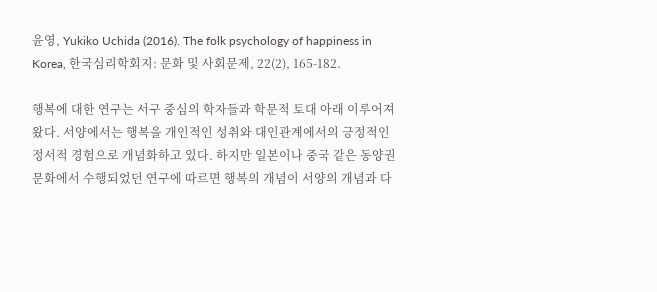윤영, Yukiko Uchida (2016). The folk psychology of happiness in Korea, 한국심리학회지: 문화 및 사회문제, 22(2), 165-182.

행복에 대한 연구는 서구 중심의 학자들과 학문적 토대 아래 이루어져 왔다. 서양에서는 행복을 개인적인 성취와 대인관계에서의 긍정적인 정서적 경험으로 개념화하고 있다. 하지만 일본이나 중국 같은 동양권 문화에서 수행되었던 연구에 따르면 행복의 개념이 서양의 개념과 다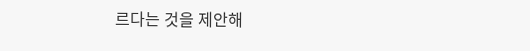르다는 것을 제안해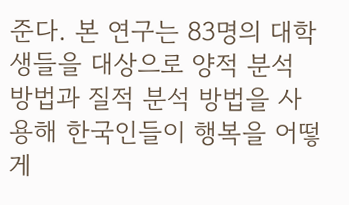준다. 본 연구는 83명의 대학생들을 대상으로 양적 분석 방법과 질적 분석 방법을 사용해 한국인들이 행복을 어떻게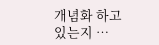개념화 하고 있는지 …